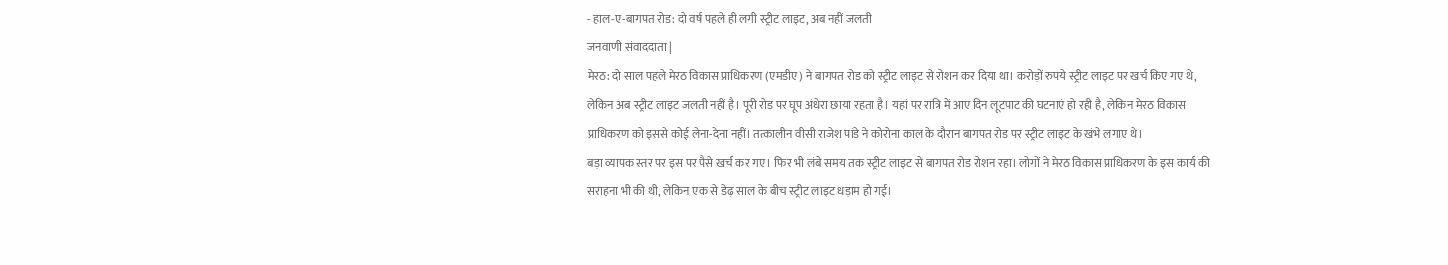- हाल-ए-बागपत रोड: दो वर्ष पहले ही लगी स्ट्रीट लाइट, अब नहीं जलती
जनवाणी संवाददाता |
मेरठ: दो साल पहले मेरठ विकास प्राधिकरण (एमडीए) ने बागपत रोड को स्ट्रीट लाइट से रोशन कर दिया था। करोड़ों रुपये स्ट्रीट लाइट पर खर्च किए गए थे, लेकिन अब स्ट्रीट लाइट जलती नहीं है। पूरी रोड पर घूप अंधेरा छाया रहता है। यहां पर रात्रि में आए दिन लूटपाट की घटनाएं हो रही है, लेकिन मेरठ विकास प्राधिकरण को इससे कोई लेना-देना नहीं। तत्कालीन वीसी राजेश पांडे ने कोरोना काल के दौरान बागपत रोड पर स्ट्रीट लाइट के खंभे लगाए थे।
बड़ा व्यापक स्तर पर इस पर पैसे खर्च कर गए। फिर भी लंबे समय तक स्ट्रीट लाइट से बागपत रोड रोशन रहा। लोगों ने मेरठ विकास प्राधिकरण के इस कार्य की सराहना भी की थी, लेकिन एक से डेढ़ साल के बीच स्ट्रीट लाइट धड़ाम हो गई।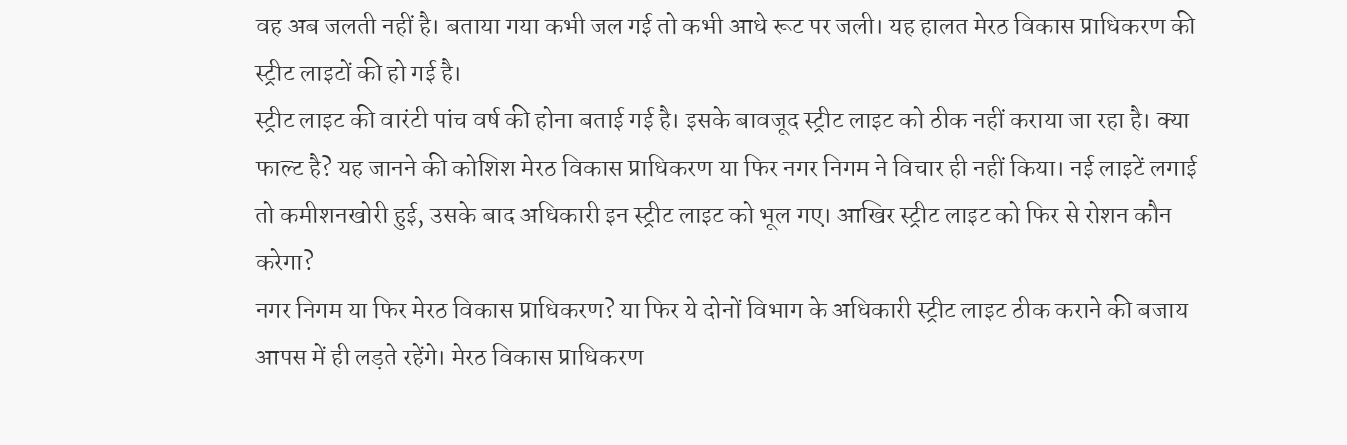वह अब जलती नहीं है। बताया गया कभी जल गई तो कभी आधे रूट पर जली। यह हालत मेरठ विकास प्राधिकरण की स्ट्रीट लाइटों की हो गई है।
स्ट्रीट लाइट की वारंटी पांच वर्ष की होना बताई गई है। इसके बावजूद स्ट्रीट लाइट को ठीक नहीं कराया जा रहा है। क्या फाल्ट है? यह जानने की कोशिश मेरठ विकास प्राधिकरण या फिर नगर निगम ने विचार ही नहीं किया। नई लाइटें लगाई तो कमीशनखोरी हुई, उसके बाद अधिकारी इन स्ट्रीट लाइट को भूल गए। आखिर स्ट्रीट लाइट को फिर से रोशन कौन करेगा?
नगर निगम या फिर मेरठ विकास प्राधिकरण? या फिर ये दोनों विभाग के अधिकारी स्ट्रीट लाइट ठीक कराने की बजाय आपस में ही लड़ते रहेंगे। मेरठ विकास प्राधिकरण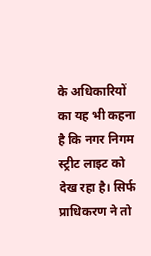के अधिकारियों का यह भी कहना है कि नगर निगम स्ट्रीट लाइट को देख रहा है। सिर्फ प्राधिकरण ने तो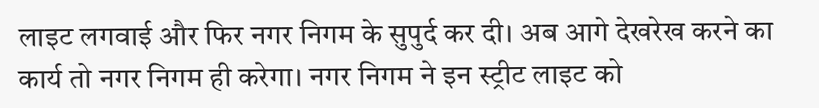लाइट लगवाई और फिर नगर निगम के सुपुर्द कर दी। अब आगे देखरेख करने का कार्य तो नगर निगम ही करेगा। नगर निगम ने इन स्ट्रीट लाइट को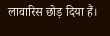लावारिस छोड़ दिया हैं।